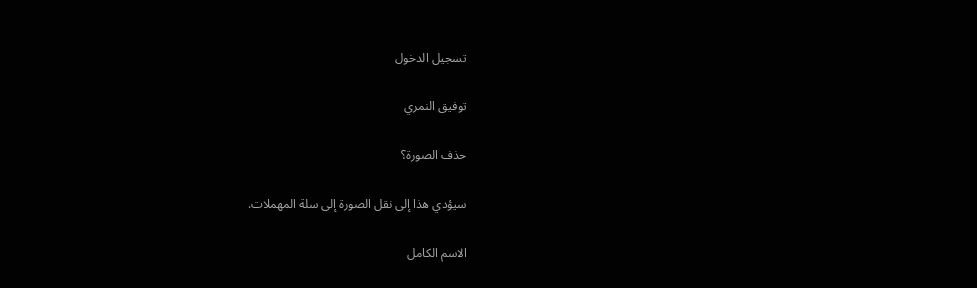تسجيل الدخول

توفيق النمري

حذف الصورة؟

سيؤدي هذا إلى نقل الصورة إلى سلة المهملات.

الاسم الكامل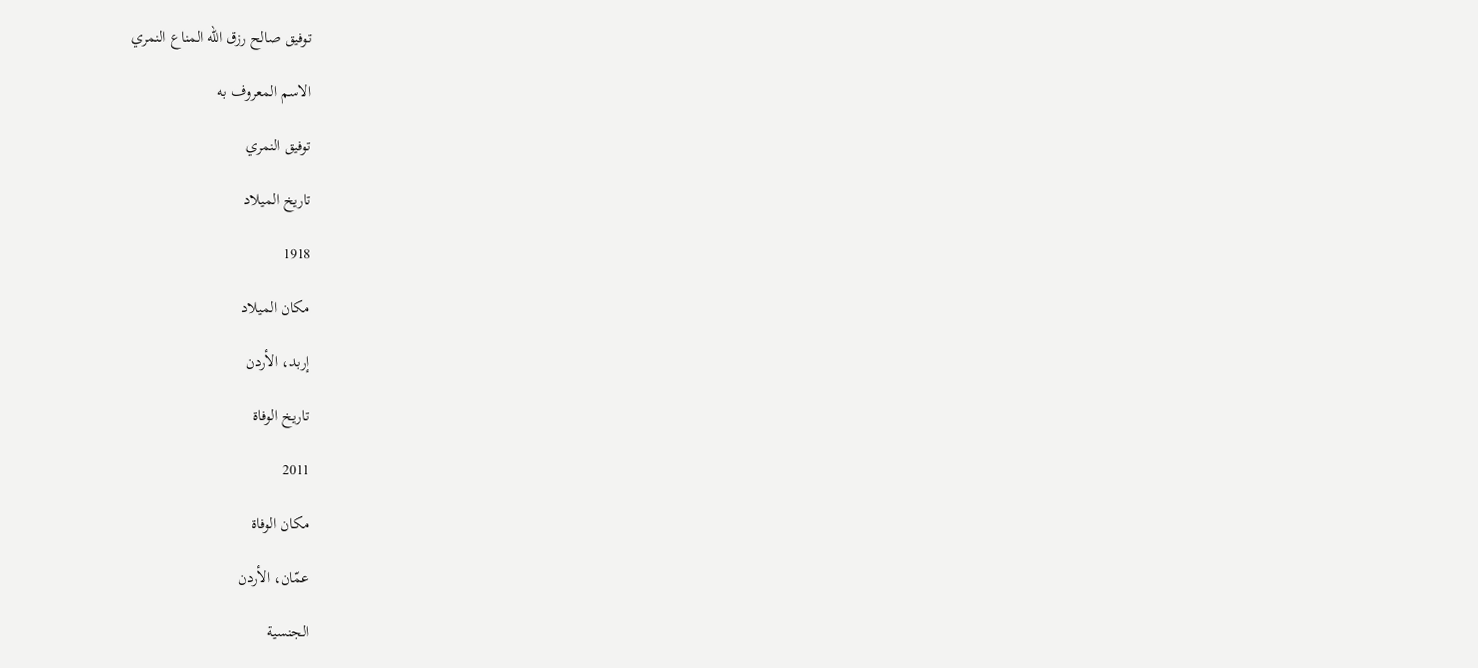توفيق صالح رزق الله المناع النمري

الاسم المعروف به

توفيق النمري

تاريخ الميلاد

1918

مكان الميلاد

إربد، الأردن

تاريخ الوفاة

2011

مكان الوفاة

عمّان، الأردن

الجنسية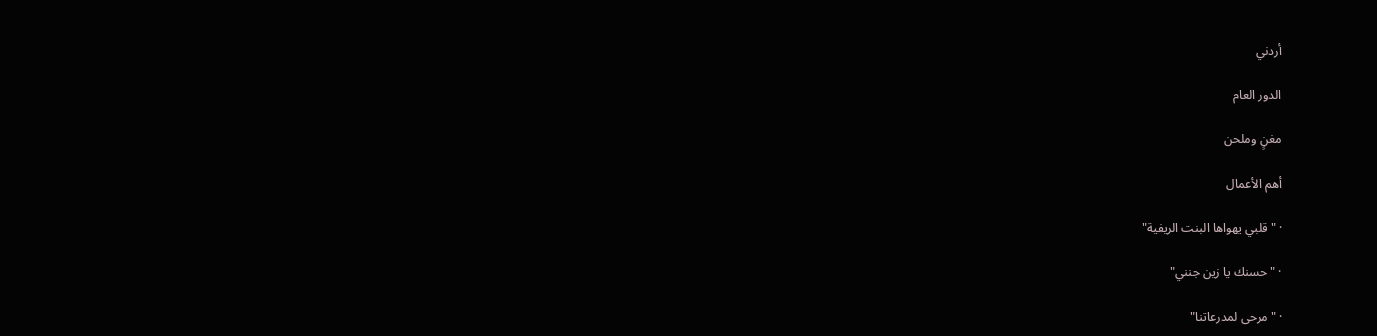أردني

الدور العام

مغنٍ وملحن

أهم الأعمال

· "قلبي يهواها البنت الريفية"

· "حسنك يا زين جنني"

· "مرحى لمدرعاتنا"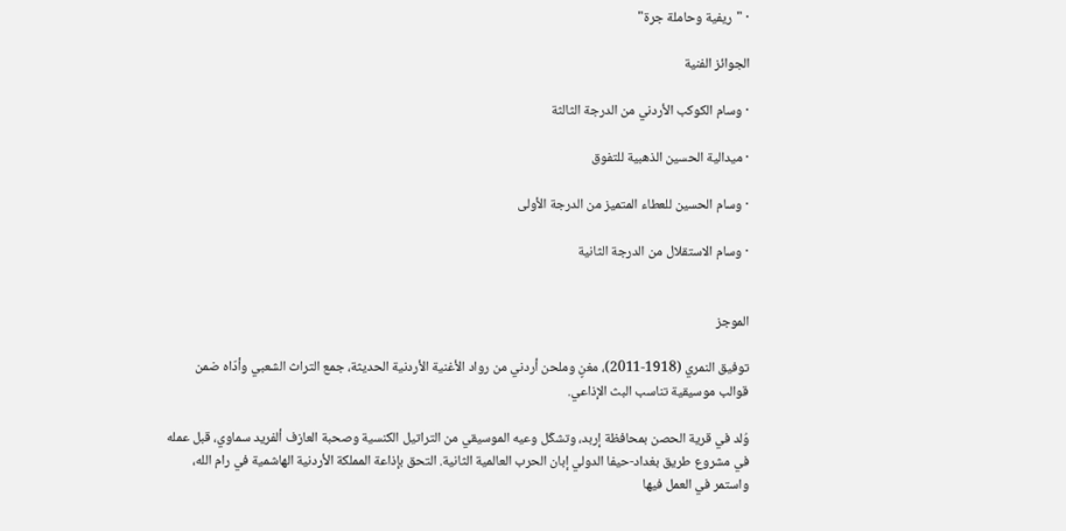· "ريفية وحاملة جرة"

الجوائز الفنية

· وسام الكوكب الأردني من الدرجة الثالثة

· ميدالية الحسين الذهبية للتفوق

· وسام الحسين للعطاء المتميز من الدرجة الأولى

· وسام الاستقلال من الدرجة الثانية


الموجز

توفيق النمري (1918-2011)، مغنٍ وملحن أردني من رواد الأغنية الأردنية الحديثة، جمع التراث الشعبي وأدّاه ضمن قوالب موسيقية تناسب البث الإذاعي.

وُلد في قرية الحصن بمحافظة إربد، وتشكّل وعيه الموسيقي من التراتيل الكنسية وصحبة العازف ألفريد سماوي، قبل عمله في مشروع طريق بغداد-حيفا الدولي إبان الحرب العالمية الثانية. التحق بإذاعة المملكة الأردنية الهاشمية في رام الله، واستمر في العمل فيها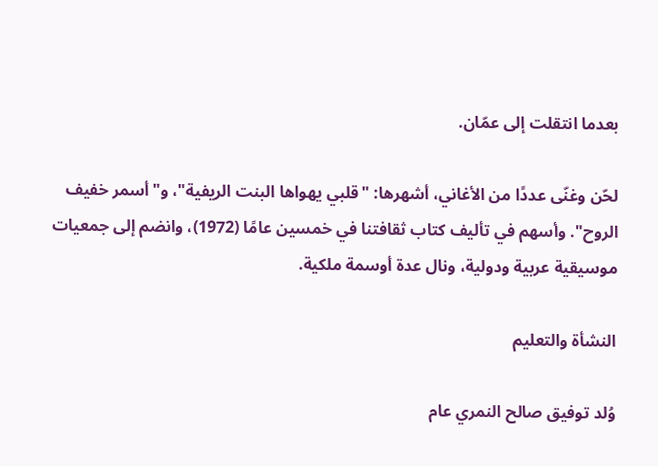بعدما انتقلت إلى عمّان.

لحّن وغنّى عددًا من الأغاني، أشهرها: "قلبي يهواها البنت الريفية"، و"أسمر خفيف الروح". وأسهم في تأليف كتاب ثقافتنا في خمسين عامًا (1972)، وانضم إلى جمعيات موسيقية عربية ودولية، ونال عدة أوسمة ملكية.

النشأة والتعليم

وُلد توفيق صالح النمري عام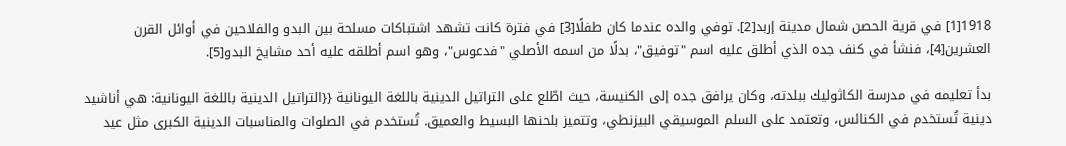1918[1] في قرية الحصن شمال مدينة إربد[2]. توفي والده عندما كان طفلًا[3] في فترة كانت تشهد اشتباكات مسلحة بين البدو والفلاحين في أوائل القرن العشرين[4]، فنشأ في كنف جده الذي أطلق عليه اسم "توفيق"، بدلًا من اسمه الأصلي "فدعوس"، وهو اسم أطلقه عليه أحد مشايخ البدو[5].

بدأ تعليمه في مدرسة الكاثوليك ببلدته، وكان يرافق جده إلى الكنيسة، حيث اطّلع على التراتيل الدينية باللغة اليونانية {{التراتيل الدينية باللغة اليونانية: هي أناشيد دينية تُستخدم في الكنائس، وتعتمد على السلم الموسيقي البيزنطي، وتتميز بلحنها البسيط والعميق. تُستخدم في الصلوات والمناسبات الدينية الكبرى مثل عيد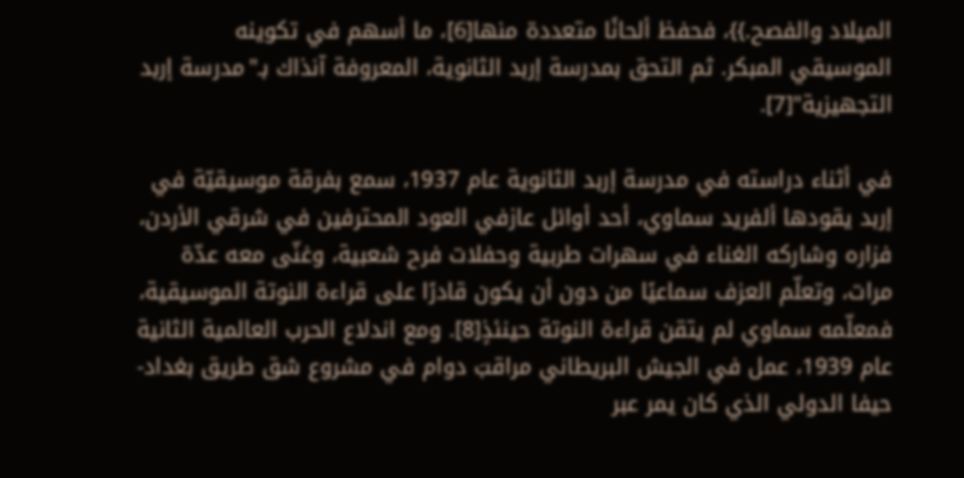الميلاد والفصح.}}، فحفظ ألحانًا متعددة منها[6]، ما أسهم في تكوينه الموسيقي المبكر. ثم التحق بمدرسة إربد الثانوية، المعروفة آنذاك بـ"مدرسة إربد التجهيزية"[7].

في أثناء دراسته في مدرسة إربد الثانوية عام 1937، سمع بفرقة موسيقيّة في إربد يقودها ألفريد سماوي، أحد أوائل عازفي العود المحترفين في شرقي الأردن، فزاره وشاركه الغناء في سهرات طربية وحفلات فرح شعبية، وغنّى معه عدّة مرات، وتعلّم العزف سماعيًا من دون أن يكون قادرًا على قراءة النوتة الموسيقية، فمعلّمه سماوي لم يتقن قراءة النوتة حينئذٍ[8]. ومع اندلاع الحرب العالمية الثانية عام 1939، عمل في الجيش البريطاني مراقبَ دوام في مشروع شق طريق بغداد-حيفا الدولي الذي كان يمر عبر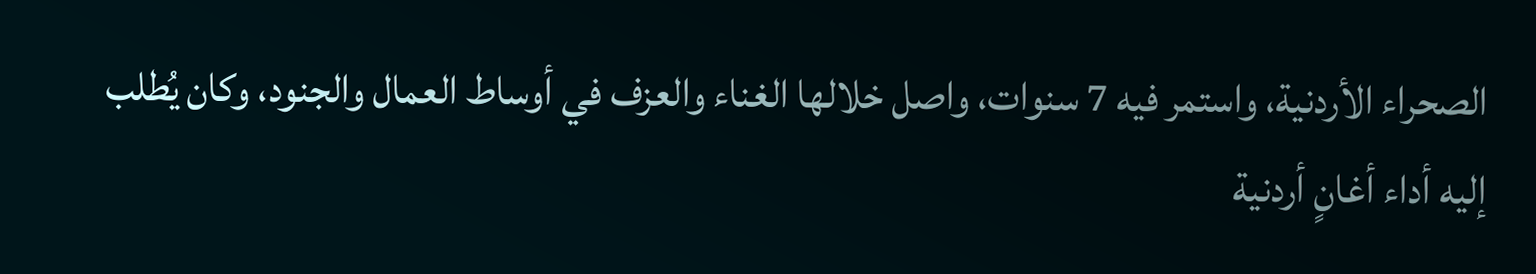الصحراء الأردنية، واستمر فيه 7 سنوات، واصل خلالها الغناء والعزف في أوساط العمال والجنود، وكان يُطلب إليه أداء أغانٍ أردنية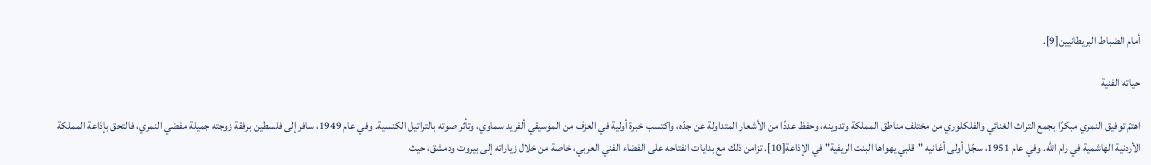أمام الضباط البريطانيين[9].

حياته الفنية

اهتمّ توفيق النمري مبكرًا بجمع التراث الغنائي والفلكلوري من مختلف مناطق المملكة وتدوينه، وحفظ عددًا من الأشعار المتداولة عن جدّه، واكتسب خبرة أولية في العزف من الموسيقي ألفريد سماوي، وتأثر صوته بالتراتيل الكنسية. وفي عام 1949، سافر إلى فلسطين برفقة زوجته جميلة مفضي النمري، فالتحق بإذاعة المملكة الأردنية الهاشمية في رام الله. وفي عام 1951، سجّل أولى أغانيه "قلبي يهواها البنت الريفية" في الإذاعة[10]. تزامن ذلك مع بدايات انفتاحه على الفضاء الفني العربي، خاصة من خلال زياراته إلى بيروت ودمشق، حيث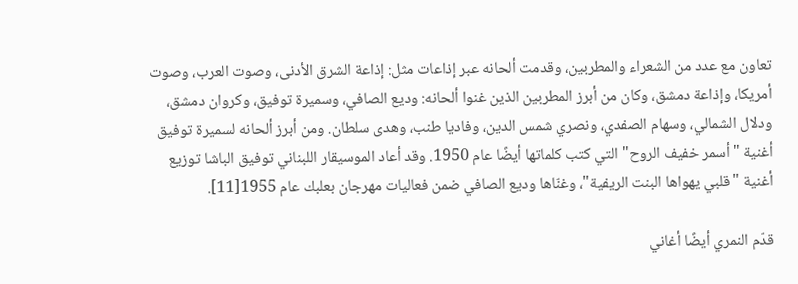تعاون مع عدد من الشعراء والمطربين، وقدمت ألحانه عبر إذاعات مثل: إذاعة الشرق الأدنى، وصوت العرب، وصوت أمريكا، وإذاعة دمشق، وكان من أبرز المطربين الذين غنوا ألحانه: وديع الصافي، وسميرة توفيق، وكروان دمشق، ودلال الشمالي، وسهام الصفدي، ونصري شمس الدين، وفاديا طنب، وهدى سلطان. ومن أبرز ألحانه لسميرة توفيق أغنية "أسمر خفيف الروح" التي كتب كلماتها أيضًا عام 1950. وقد أعاد الموسيقار اللبناني توفيق الباشا توزيع أغنية "قلبي يهواها البنت الريفية"، وغنّاها وديع الصافي ضمن فعاليات مهرجان بعلبك عام 1955[11].

قدّم النمري أيضًا أغاني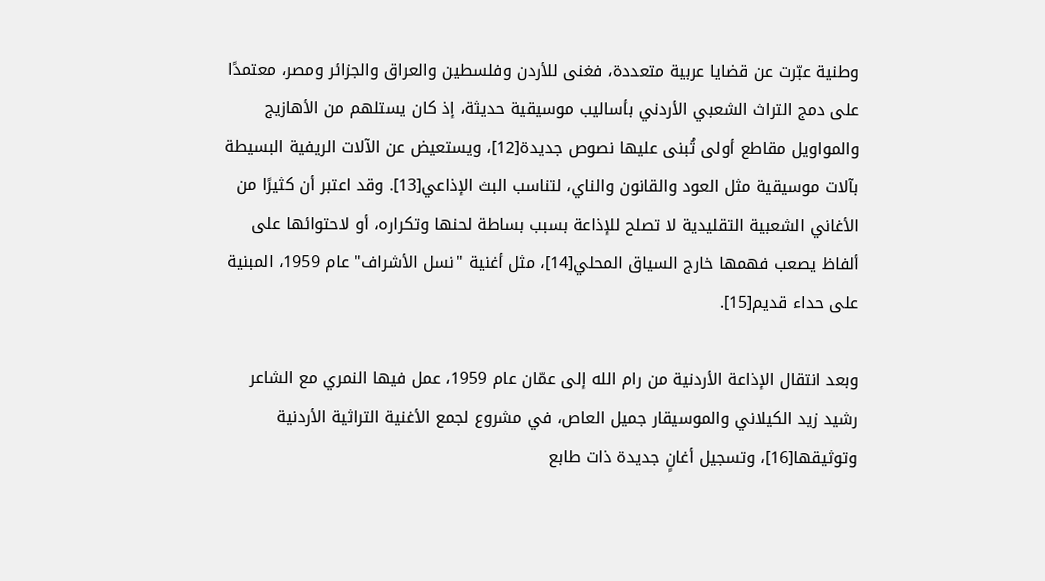وطنية عبّرت عن قضايا عربية متعددة، فغنى للأردن وفلسطين والعراق والجزائر ومصر، معتمدًا على دمج التراث الشعبي الأردني بأساليب موسيقية حديثة، إذ كان يستلهم من الأهازيج والمواويل مقاطع أولى تُبنى عليها نصوص جديدة[12]، ويستعيض عن الآلات الريفية البسيطة بآلات موسيقية مثل العود والقانون والناي، لتناسب البث الإذاعي[13]. وقد اعتبر أن كثيرًا من الأغاني الشعبية التقليدية لا تصلح للإذاعة بسبب بساطة لحنها وتكراره، أو لاحتوائها على ألفاظ يصعب فهمها خارج السياق المحلي[14]، مثل أغنية "نسل الأشراف" عام 1959، المبنية على حداء قديم[15].

وبعد انتقال الإذاعة الأردنية من رام الله إلى عمّان عام 1959، عمل فيها النمري مع الشاعر رشيد زيد الكيلاني والموسيقار جميل العاص، في مشروع لجمع الأغنية التراثية الأردنية وتوثيقها[16]، وتسجيل أغانٍ جديدة ذات طابع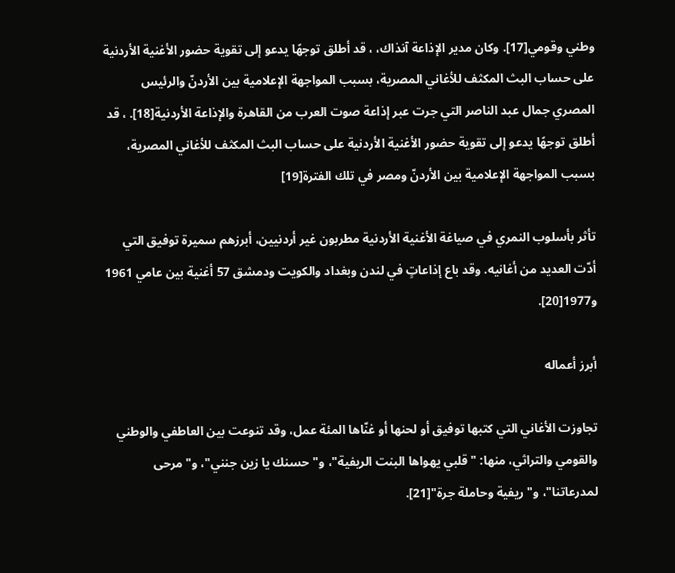وطني وقومي[17]. وكان مدير الإذاعة آنذاك، ، قد أطلق توجهًا يدعو إلى تقوية حضور الأغنية الأردنية على حساب البث المكثف للأغاني المصرية، بسبب المواجهة الإعلامية بين الأردنّ والرئيس المصري جمال عبد الناصر التي جرت عبر إذاعة صوت العرب من القاهرة والإذاعة الأردنية[18]. ، قد أطلق توجهًا يدعو إلى تقوية حضور الأغنية الأردنية على حساب البث المكثف للأغاني المصرية، بسبب المواجهة الإعلامية بين الأردنّ ومصر في تلك الفترة[19]

تأثر بأسلوب النمري في صياغة الأغنية الأردنية مطربون غير أردنيين، أبرزهم سميرة توفيق التي أدّت العديد من أغانيه. وقد باع إذاعاتٍ في لندن وبغداد والكويت ودمشق 57 أغنية بين عامي 1961 و1977[20].

أبرز أعماله

تجاوزت الأغاني التي كتبها توفيق أو لحنها أو غنّاها المئة عمل، وقد تنوعت بين العاطفي والوطني والقومي والتراثي، منها: "قلبي يهواها البنت الريفية"، و"حسنك يا زين جنني"، و"مرحى لمدرعاتنا"، و"ريفية وحاملة جرة"[21].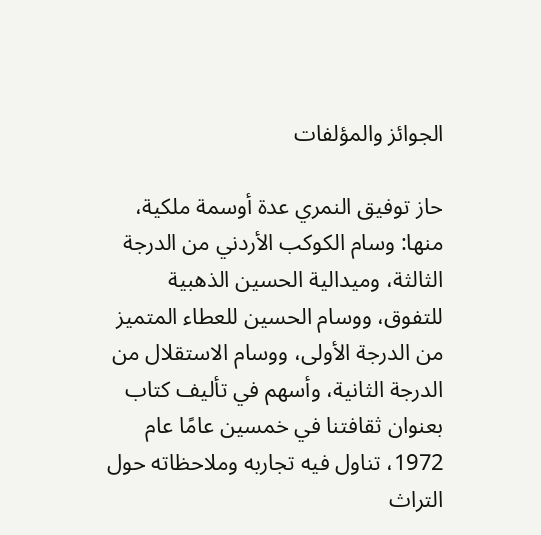الجوائز والمؤلفات

حاز توفيق النمري عدة أوسمة ملكية، منها: وسام الكوكب الأردني من الدرجة الثالثة، وميدالية الحسين الذهبية للتفوق، ووسام الحسين للعطاء المتميز من الدرجة الأولى، ووسام الاستقلال من الدرجة الثانية، وأسهم في تأليف كتاب بعنوان ثقافتنا في خمسين عامًا عام 1972، تناول فيه تجاربه وملاحظاته حول التراث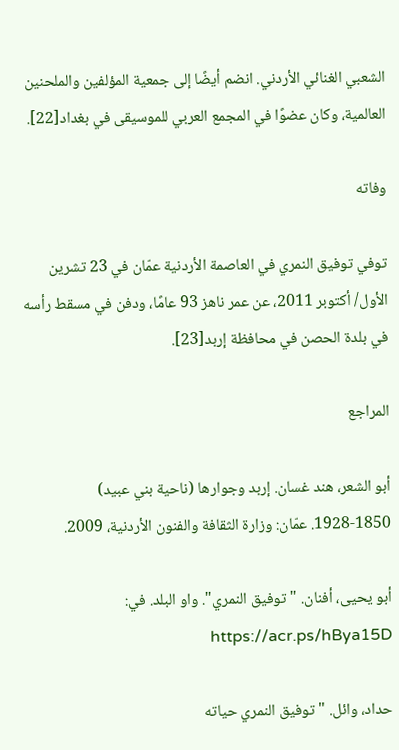الشعبي الغنائي الأردني. انضم أيضًا إلى جمعية المؤلفين والملحنين العالمية، وكان عضوًا في المجمع العربي للموسيقى في بغداد[22].

وفاته

توفي توفيق النمري في العاصمة الأردنية عمّان في 23 تشرين الأول/ أكتوبر 2011، عن عمر ناهز 93 عامًا، ودفن في مسقط رأسه في بلدة الحصن في محافظة إربد[23].

المراجع

أبو الشعر، هند غسان. إربد وجوارها (ناحية بني عبيد) 1850-1928. عمّان: وزارة الثقافة والفنون الأردنية، 2009.

أبو يحيى، أفنان. "توفيق النمري". واو البلد. في: https://acr.ps/hBya15D

حداد، وائل. "توفيق النمري حياته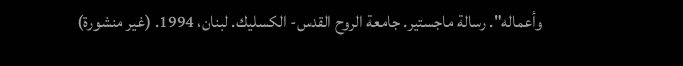وأعماله". رسالة ماجستير. جامعة الروح القدس- الكسليك. لبنان، 1994. (غير منشورة)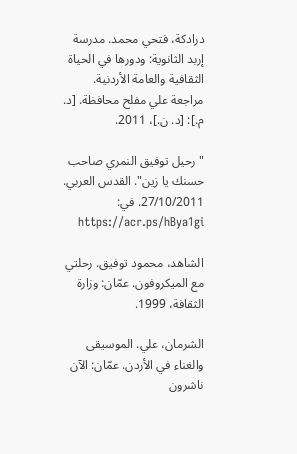درادكة، فتحي محمد. مدرسة إربد الثانوية: ودورها في الحياة الثقافية والعامة الأردنية. مراجعة علي مفلح محافظة. [د. م.]: [د. ن.]، 2011.

"رحيل توفيق النمري صاحب حسنك يا زين". القدس العربي. 27/10/2011. في: https://acr.ps/hBya1gi

الشاهد، محمود توفيق. رحلتي مع الميكروفون. عمّان: وزارة الثقافة، 1999.

الشرمان، علي. الموسيقى والغناء في الأردن. عمّان: الآن ناشرون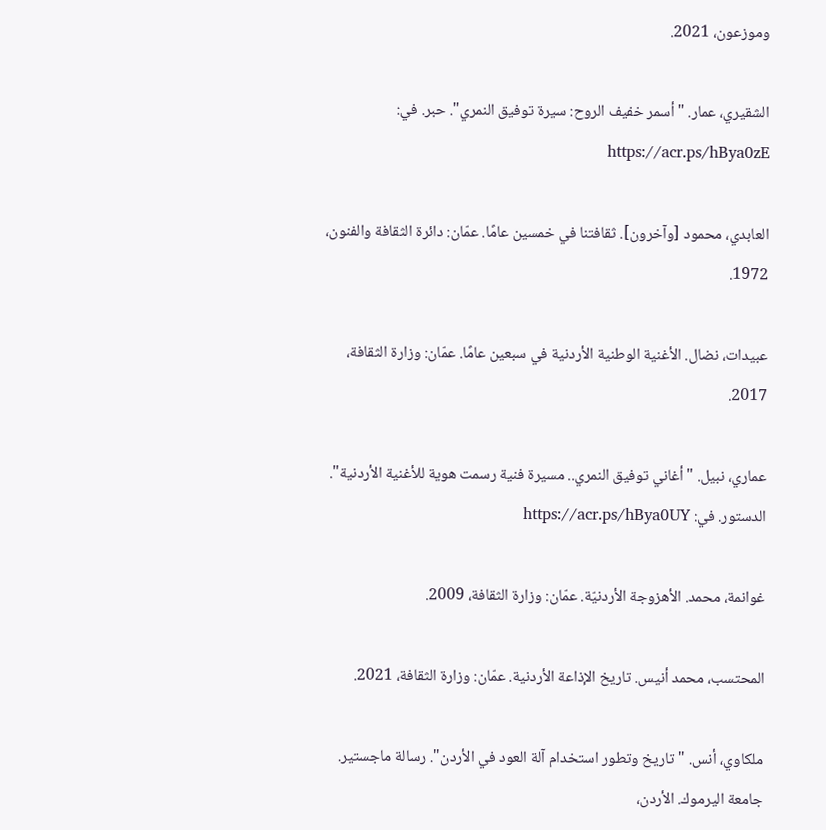وموزعون، 2021.

الشقيري، عمار. "أسمر خفيف الروح: سيرة توفيق النمري". حبر. في: https://acr.ps/hBya0zE

العابدي، محمود [وآخرون]. ثقافتنا في خمسين عامًا. عمّان: دائرة الثقافة والفنون، 1972.

عبيدات، نضال. الأغنية الوطنية الأردنية في سبعين عامًا. عمّان: وزارة الثقافة، 2017.

عماري، نبيل. "أغاني توفيق النمري.. مسيرة فنية رسمت هوية للأغنية الأردنية". الدستور. في: https://acr.ps/hBya0UY

غوانمة، محمد. الأهزوجة الأردنيّة. عمّان: وزارة الثقافة، 2009.

المحتسب، محمد أنيس. تاريخ الإذاعة الأردنية. عمّان: وزارة الثقافة، 2021.

ملكاوي، أنس. "تاريخ وتطور استخدام آلة العود في الأردن". رسالة ماجستير. جامعة اليرموك. الأردن،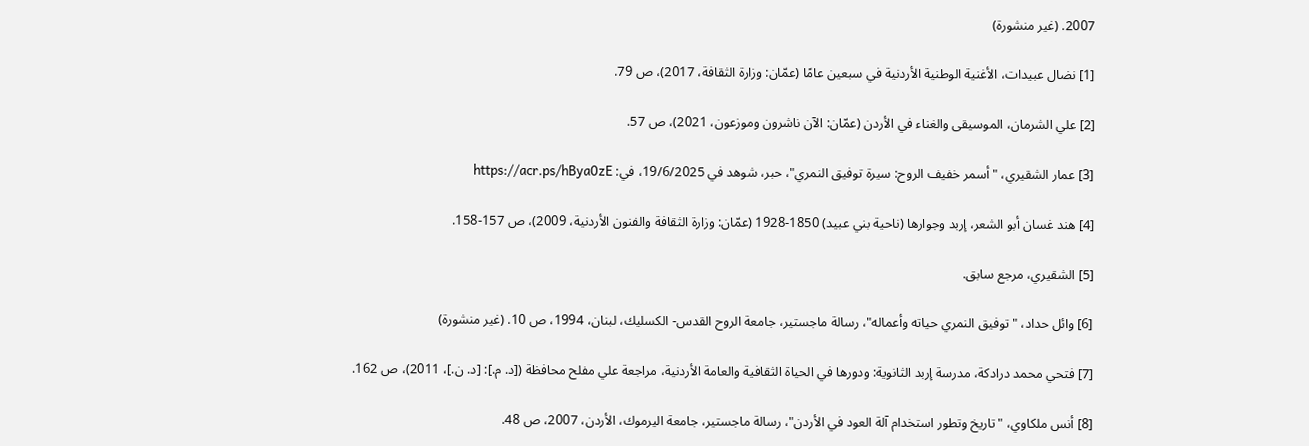2007. (غير منشورة)

[1] نضال عبيدات، الأغنية الوطنية الأردنية في سبعين عامًا (عمّان: وزارة الثقافة، 2017)، ص 79.

[2] علي الشرمان، الموسيقى والغناء في الأردن (عمّان: الآن ناشرون وموزعون، 2021)، ص 57.

[3] عمار الشقيري، "أسمر خفيف الروح: سيرة توفيق النمري"، حبر، شوهد في 19/6/2025، في: https://acr.ps/hBya0zE

[4] هند غسان أبو الشعر، إربد وجوارها (ناحية بني عبيد) 1850-1928 (عمّان: وزارة الثقافة والفنون الأردنية، 2009)، ص 157-158.

[5] الشقيري، مرجع سابق.

[6] وائل حداد، "توفيق النمري حياته وأعماله"، رسالة ماجستير، جامعة الروح القدس- الكسليك، لبنان، 1994، ص 10. (غير منشورة)

[7] فتحي محمد درادكة، مدرسة إربد الثانوية: ودورها في الحياة الثقافية والعامة الأردنية، مراجعة علي مفلح محافظة ([د. م.]: [د. ن.]، 2011)، ص 162.

[8] أنس ملكاوي، "تاريخ وتطور استخدام آلة العود في الأردن"، رسالة ماجستير، جامعة اليرموك، الأردن، 2007، ص 48.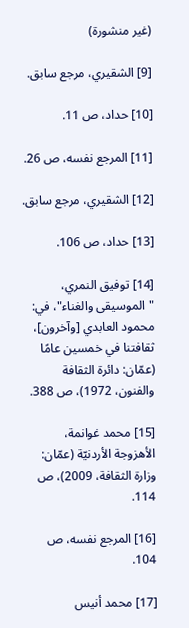(غير منشورة)

[9] الشقيري، مرجع سابق.

[10] حداد، ص 11.

[11] المرجع نفسه، ص 26.

[12] الشقيري، مرجع سابق.

[13] حداد، ص 106.

[14] توفيق النمري، "الموسيقى والغناء"، في: محمود العابدي [وآخرون]، ثقافتنا في خمسين عامًا (عمّان: دائرة الثقافة والفنون، 1972)، ص 388.

[15] محمد غوانمة، الأهزوجة الأردنيّة (عمّان: وزارة الثقافة، 2009)، ص 114.

[16] المرجع نفسه، ص 104.

[17] محمد أنيس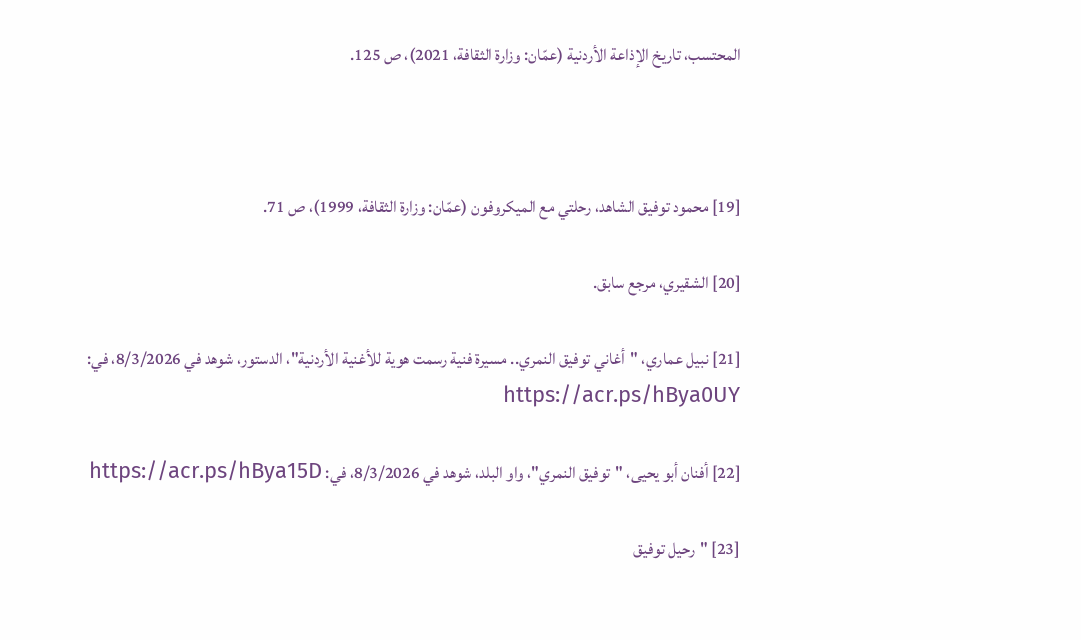المحتسب، تاريخ الإذاعة الأردنية (عمّان: وزارة الثقافة، 2021)، ص 125.



[19] محمود توفيق الشاهد، رحلتي مع الميكروفون (عمّان: وزارة الثقافة، 1999)، ص 71.

[20] الشقيري، مرجع سابق.

[21] نبيل عماري، "أغاني توفيق النمري.. مسيرة فنية رسمت هوية للأغنية الأردنية"، الدستور، شوهد في 8/3/2026، في: https://acr.ps/hBya0UY

[22] أفنان أبو يحيى، "توفيق النمري"، واو البلد، شوهد في 8/3/2026، في: https://acr.ps/hBya15D

[23] "رحيل توفيق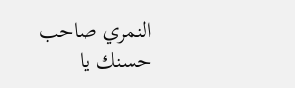النمري صاحب حسنك يا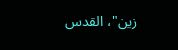زين"، القدس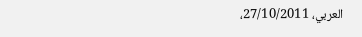العربي، 27/10/2011،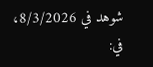شوهد في 8/3/2026، في: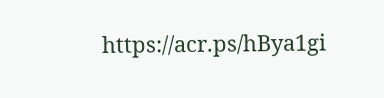https://acr.ps/hBya1gi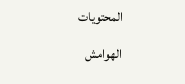المحتويات

الهوامش